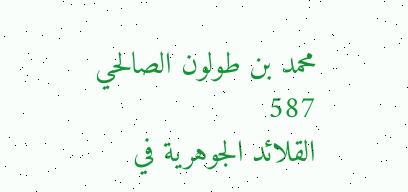محمد بن طولون الصالحي
587
القلائد الجوهرية في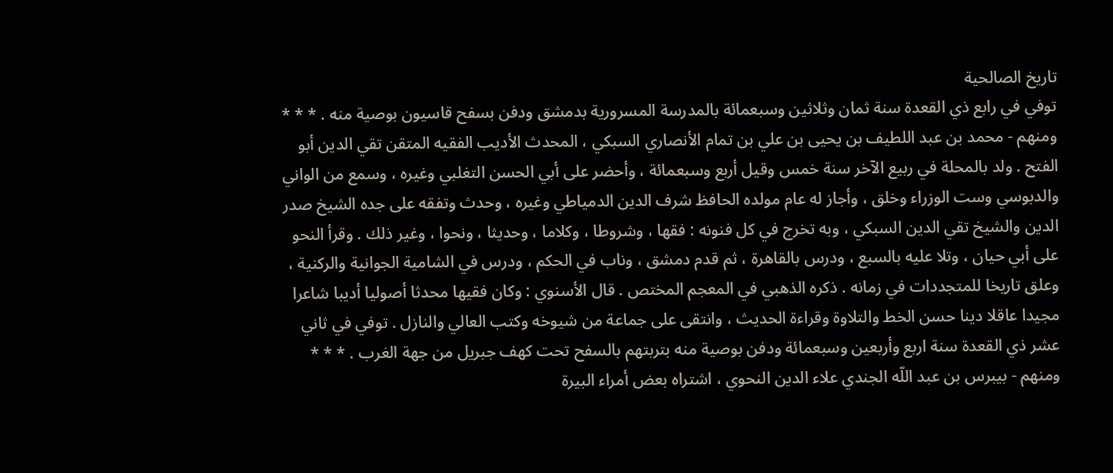تاريخ الصالحية
توفي في رابع ذي القعدة سنة ثمان وثلاثين وسبعمائة بالمدرسة المسرورية بدمشق ودفن بسفح قاسيون بوصية منه . * * * ومنهم - محمد بن عبد اللطيف بن يحيى بن علي بن تمام الأنصاري السبكي ، المحدث الأديب الفقيه المتقن تقي الدين أبو الفتح . ولد بالمحلة في ربيع الآخر سنة خمس وقيل أربع وسبعمائة ، وأحضر على أبي الحسن التغلبي وغيره ، وسمع من الواني والدبوسي وست الوزراء وخلق ، وأجاز له عام مولده الحافظ شرف الدين الدمياطي وغيره ، وحدث وتفقه على جده الشيخ صدر الدين والشيخ تقي الدين السبكي ، وبه تخرج في كل فنونه : فقها ، وشروطا ، وكلاما ، وحديثا ، ونحوا ، وغير ذلك . وقرأ النحو على أبي حيان ، وتلا عليه بالسبع ، ودرس بالقاهرة ، ثم قدم دمشق ، وناب في الحكم ، ودرس في الشامية الجوانية والركنية ، وعلق تاريخا للمتجددات في زمانه . ذكره الذهبي في المعجم المختص . قال الأسنوي : وكان فقيها محدثا أصوليا أديبا شاعرا مجيدا عاقلا دينا حسن الخط والتلاوة وقراءة الحديث ، وانتقى على جماعة من شيوخه وكتب العالي والنازل . توفي في ثاني عشر ذي القعدة سنة اربع وأربعين وسبعمائة ودفن بوصية منه بتربتهم بالسفح تحت كهف جبريل من جهة الغرب . * * * ومنهم - بيبرس بن عبد اللّه الجندي علاء الدين النحوي ، اشتراه بعض أمراء البيرة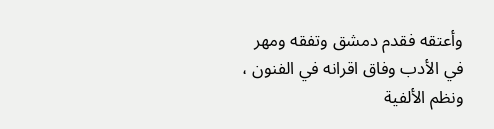وأعتقه فقدم دمشق وتفقه ومهر في الأدب وفاق اقرانه في الفنون ، ونظم الألفية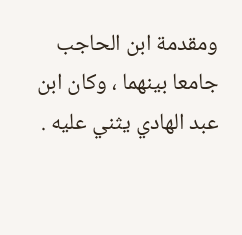ومقدمة ابن الحاجب جامعا بينهما ، وكان ابن عبد الهادي يثني عليه .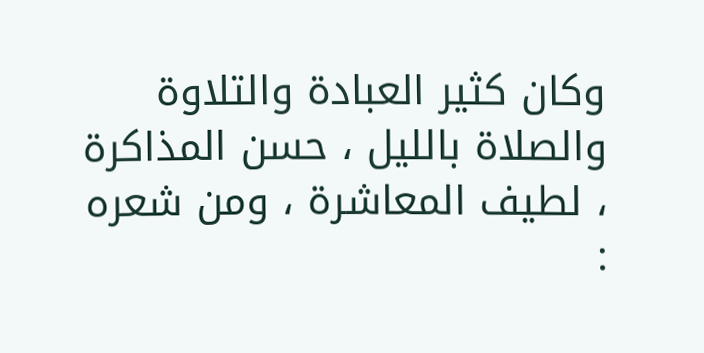وكان كثير العبادة والتلاوة والصلاة بالليل ، حسن المذاكرة ، لطيف المعاشرة ، ومن شعره :